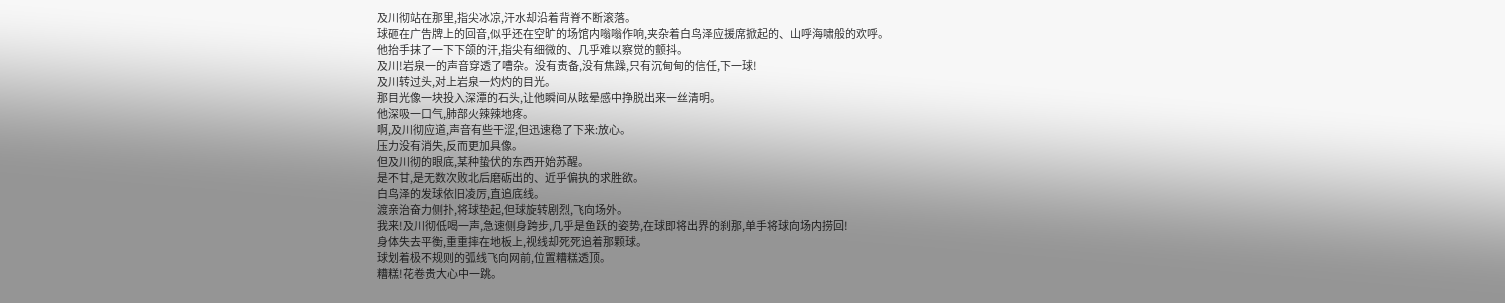及川彻站在那里,指尖冰凉,汗水却沿着背脊不断滚落。
球砸在广告牌上的回音,似乎还在空旷的场馆内嗡嗡作响,夹杂着白鸟泽应援席掀起的、山呼海啸般的欢呼。
他抬手抹了一下下颌的汗,指尖有细微的、几乎难以察觉的颤抖。
及川!岩泉一的声音穿透了嘈杂。没有责备,没有焦躁,只有沉甸甸的信任,下一球!
及川转过头,对上岩泉一灼灼的目光。
那目光像一块投入深潭的石头,让他瞬间从眩晕感中挣脱出来一丝清明。
他深吸一口气,肺部火辣辣地疼。
啊,及川彻应道,声音有些干涩,但迅速稳了下来:放心。
压力没有消失,反而更加具像。
但及川彻的眼底,某种蛰伏的东西开始苏醒。
是不甘,是无数次败北后磨砺出的、近乎偏执的求胜欲。
白鸟泽的发球依旧凌厉,直追底线。
渡亲治奋力侧扑,将球垫起,但球旋转剧烈,飞向场外。
我来!及川彻低喝一声,急速侧身跨步,几乎是鱼跃的姿势,在球即将出界的刹那,单手将球向场内捞回!
身体失去平衡,重重摔在地板上,视线却死死追着那颗球。
球划着极不规则的弧线飞向网前,位置糟糕透顶。
糟糕!花卷贵大心中一跳。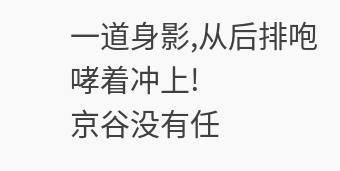一道身影,从后排咆哮着冲上!
京谷没有任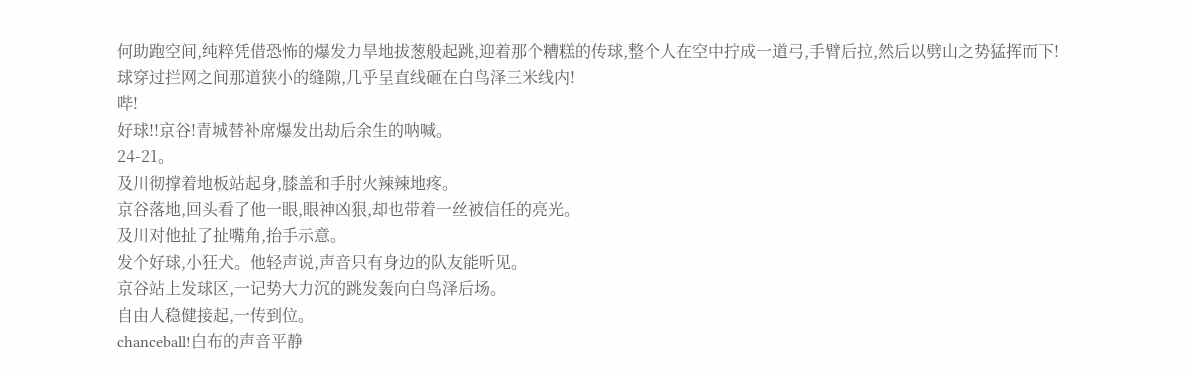何助跑空间,纯粹凭借恐怖的爆发力旱地拔葱般起跳,迎着那个糟糕的传球,整个人在空中拧成一道弓,手臂后拉,然后以劈山之势猛挥而下!
球穿过拦网之间那道狭小的缝隙,几乎呈直线砸在白鸟泽三米线内!
哔!
好球!!京谷!青城替补席爆发出劫后余生的呐喊。
24-21。
及川彻撑着地板站起身,膝盖和手肘火辣辣地疼。
京谷落地,回头看了他一眼,眼神凶狠,却也带着一丝被信任的亮光。
及川对他扯了扯嘴角,抬手示意。
发个好球,小狂犬。他轻声说,声音只有身边的队友能听见。
京谷站上发球区,一记势大力沉的跳发轰向白鸟泽后场。
自由人稳健接起,一传到位。
chanceball!白布的声音平静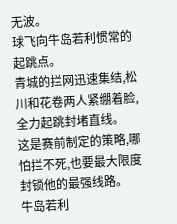无波。
球飞向牛岛若利惯常的起跳点。
青城的拦网迅速集结,松川和花卷两人紧绷着脸,全力起跳封堵直线。
这是赛前制定的策略,哪怕拦不死,也要最大限度封锁他的最强线路。
牛岛若利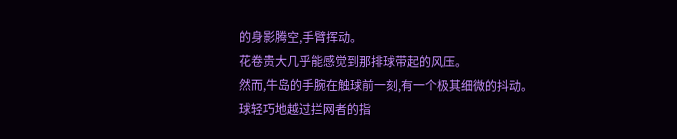的身影腾空,手臂挥动。
花卷贵大几乎能感觉到那排球带起的风压。
然而,牛岛的手腕在触球前一刻,有一个极其细微的抖动。
球轻巧地越过拦网者的指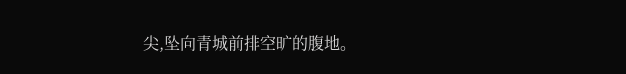尖,坠向青城前排空旷的腹地。